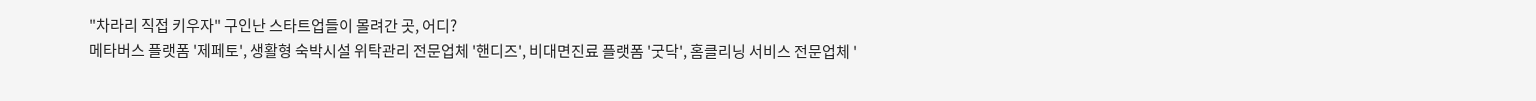"차라리 직접 키우자" 구인난 스타트업들이 몰려간 곳, 어디?
메타버스 플랫폼 '제페토', 생활형 숙박시설 위탁관리 전문업체 '핸디즈', 비대면진료 플랫폼 '굿닥', 홈클리닝 서비스 전문업체 '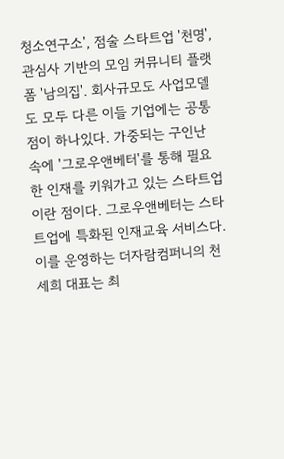청소연구소', 점술 스타트업 '천명', 관심사 기반의 모임 커뮤니티 플랫폼 '남의집'. 회사규모도 사업모델도 모두 다른 이들 기업에는 공통점이 하나있다. 가중되는 구인난 속에 '그로우앤베터'를 통해 필요한 인재를 키워가고 있는 스타트업이란 점이다. 그로우앤베터는 스타트업에 특화된 인재교육 서비스다. 이를 운영하는 더자람컴퍼니의 천세희 대표는 최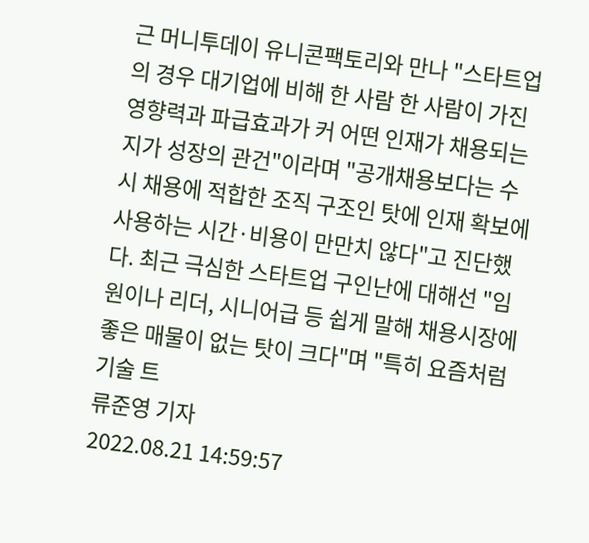근 머니투데이 유니콘팩토리와 만나 "스타트업의 경우 대기업에 비해 한 사람 한 사람이 가진 영향력과 파급효과가 커 어떤 인재가 채용되는지가 성장의 관건"이라며 "공개채용보다는 수시 채용에 적합한 조직 구조인 탓에 인재 확보에 사용하는 시간·비용이 만만치 않다"고 진단했다. 최근 극심한 스타트업 구인난에 대해선 "임원이나 리더, 시니어급 등 쉽게 말해 채용시장에 좋은 매물이 없는 탓이 크다"며 "특히 요즘처럼 기술 트
류준영 기자
2022.08.21 14:59:57